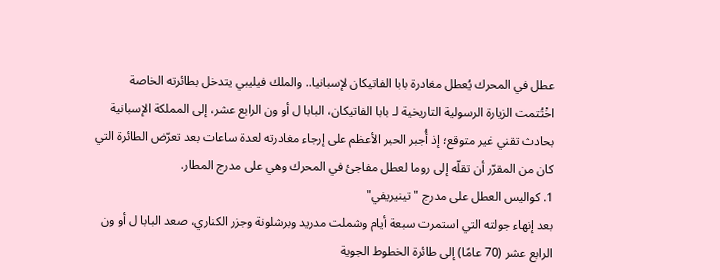عطل في المحرك يُعطل مغادرة بابا الفاتيكان لإسبانيا.. والملك فيليبي يتدخل بطائرته الخاصة
اخْتُتمت الزيارة الرسولية التاريخية لـ بابا الفاتيكان، البابا ل أو ون الرابع عشر، إلى المملكة الإسبانية بحادث تقني غير متوقع؛ إذ أُجبر الحبر الأعظم على إرجاء مغادرته لعدة ساعات بعد تعرّض الطائرة التي كان من المقرّر أن تقلّه إلى روما لعطل مفاجئ في المحرك وهي على مدرج المطار.
1. كواليس العطل على مدرج "تينيريفي"
بعد إنهاء جولته التي استمرت سبعة أيام وشملت مدريد وبرشلونة وجزر الكناري، صعد البابا ل أو ون الرابع عشر (70 عامًا) إلى طائرة الخطوط الجوية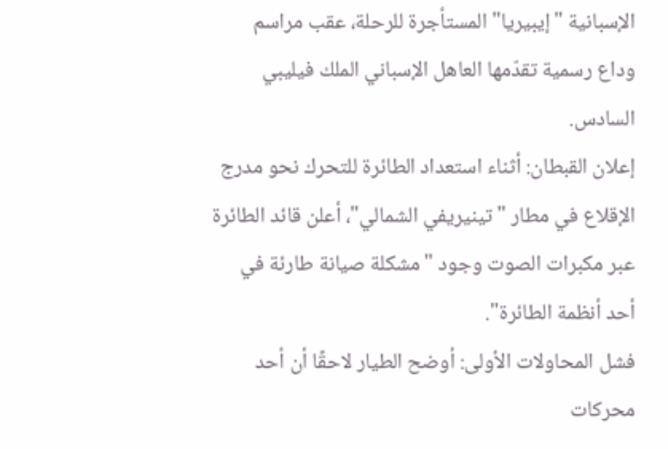الإسبانية "إيبيريا" المستأجرة للرحلة، عقب مراسم وداع رسمية تقدّمها العاهل الإسباني الملك فيليبي السادس.
إعلان القبطان: أثناء استعداد الطائرة للتحرك نحو مدرج الإقلاع في مطار "تينيريفي الشمالي"، أعلن قائد الطائرة عبر مكبرات الصوت وجود "مشكلة صيانة طارئة في أحد أنظمة الطائرة".
فشل المحاولات الأولى: أوضح الطيار لاحقًا أن أحد محركات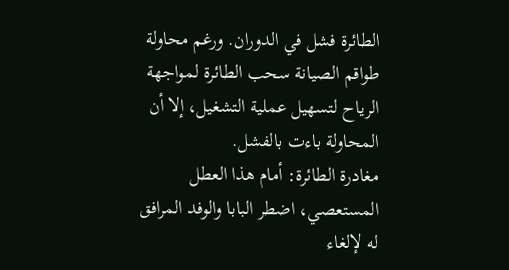الطائرة فشل في الدوران. ورغم محاولة طواقم الصيانة سحب الطائرة لمواجهة الرياح لتسهيل عملية التشغيل، إلا أن المحاولة باءت بالفشل.
مغادرة الطائرة: أمام هذا العطل المستعصي، اضطر البابا والوفد المرافق له لإلغاء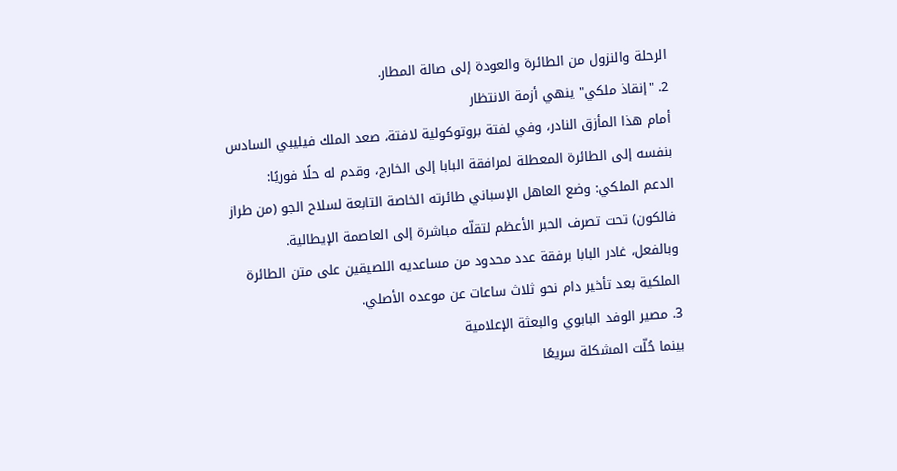الرحلة والنزول من الطائرة والعودة إلى صالة المطار.
2. "إنقاذ ملكي" ينهي أزمة الانتظار
أمام هذا المأزق النادر، وفي لفتة بروتوكولية لافتة، صعد الملك فيليبي السادس بنفسه إلى الطائرة المعطلة لمرافقة البابا إلى الخارج، وقدم له حلًا فوريًا:
الدعم الملكي: وضع العاهل الإسباني طائرته الخاصة التابعة لسلاح الجو (من طراز فالكون) تحت تصرف الحبر الأعظم لتقلّه مباشرة إلى العاصمة الإيطالية.
وبالفعل، غادر البابا برفقة عدد محدود من مساعديه اللصيقين على متن الطائرة الملكية بعد تأخير دام نحو ثلاث ساعات عن موعده الأصلي.
3. مصير الوفد البابوي والبعثة الإعلامية
بينما حُلّت المشكلة سريعًا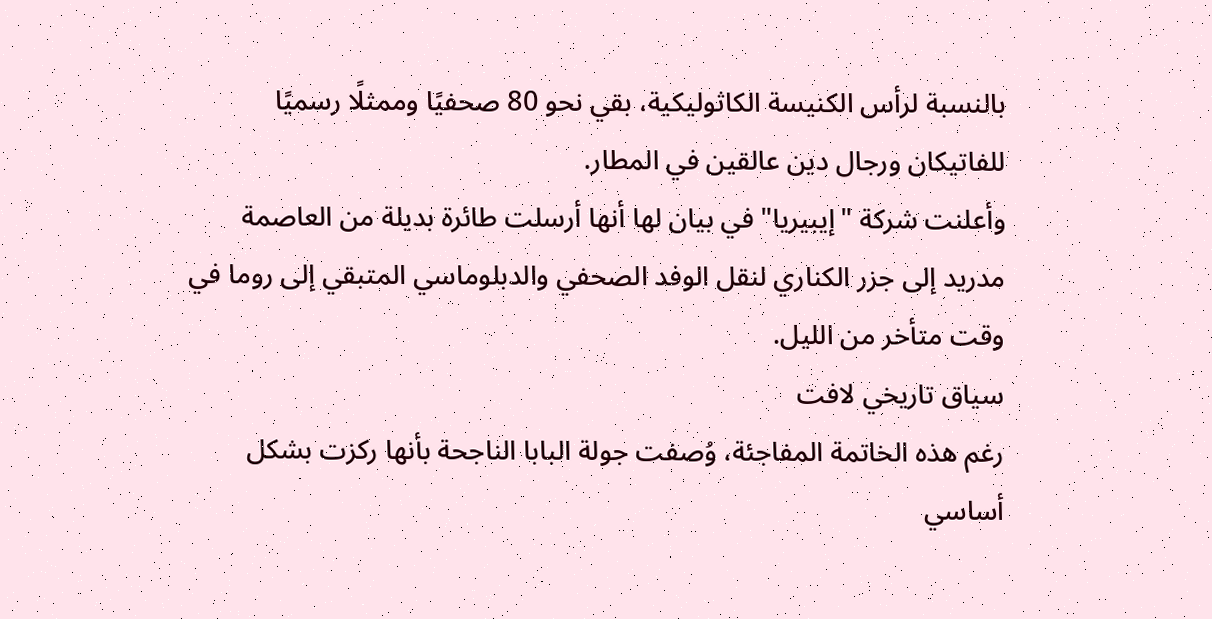بالنسبة لرأس الكنيسة الكاثوليكية، بقي نحو 80 صحفيًا وممثلًا رسميًا للفاتيكان ورجال دين عالقين في المطار.
وأعلنت شركة "إيبيريا" في بيان لها أنها أرسلت طائرة بديلة من العاصمة مدريد إلى جزر الكناري لنقل الوفد الصحفي والدبلوماسي المتبقي إلى روما في وقت متأخر من الليل.
سياق تاريخي لافت
رغم هذه الخاتمة المفاجئة، وُصفت جولة البابا الناجحة بأنها ركزت بشكل أساسي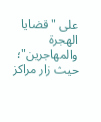على "قضايا الهجرة والمهاجرين"؛ حيث زار مراكز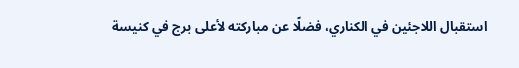استقبال اللاجئين في الكناري، فضلًا عن مباركته لأعلى برج في كنيسة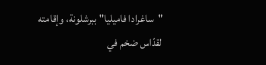"ساغرادا فاميليا" ببرشلونة، وإقامته لقدّاس ضخم في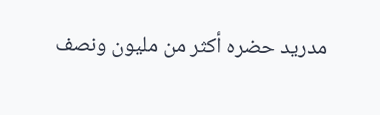مدريد حضره أكثر من مليون ونصف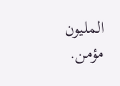المليون مؤمن.